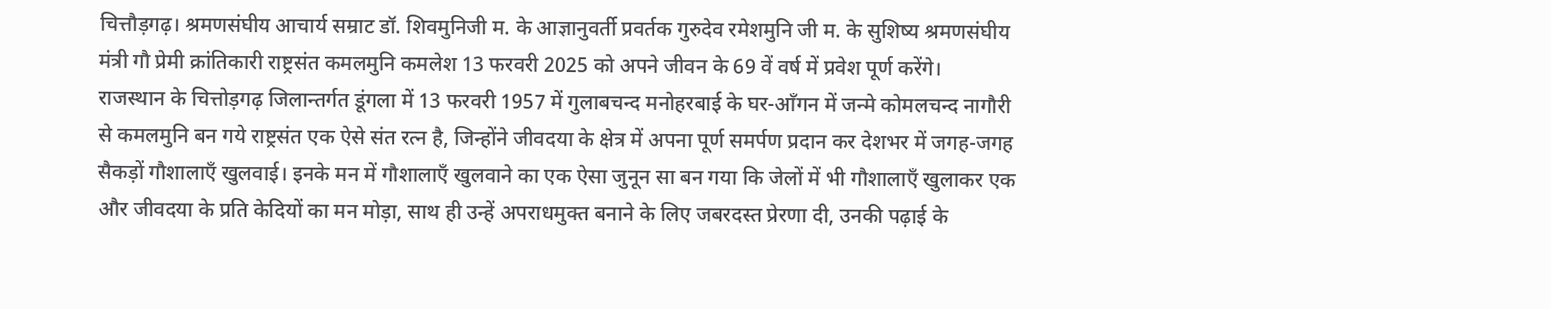चित्तौड़गढ़। श्रमणसंघीय आचार्य सम्राट डॉ. शिवमुनिजी म. के आज्ञानुवर्ती प्रवर्तक गुरुदेव रमेशमुनि जी म. के सुशिष्य श्रमणसंघीय मंत्री गौ प्रेमी क्रांतिकारी राष्ट्रसंत कमलमुनि कमलेश 13 फरवरी 2025 को अपने जीवन के 69 वें वर्ष में प्रवेश पूर्ण करेंगे।
राजस्थान के चित्तोड़गढ़ जिलान्तर्गत डूंगला में 13 फरवरी 1957 में गुलाबचन्द मनोहरबाई के घर-आँगन में जन्मे कोमलचन्द नागौरी से कमलमुनि बन गये राष्ट्रसंत एक ऐसे संत रत्न है, जिन्होंने जीवदया के क्षेत्र में अपना पूर्ण समर्पण प्रदान कर देशभर में जगह-जगह सैकड़ों गौशालाएँ खुलवाई। इनके मन में गौशालाएँ खुलवाने का एक ऐसा जुनून सा बन गया कि जेलों में भी गौशालाएँ खुलाकर एक और जीवदया के प्रति केदियों का मन मोड़ा, साथ ही उन्हें अपराधमुक्त बनाने के लिए जबरदस्त प्रेरणा दी, उनकी पढ़ाई के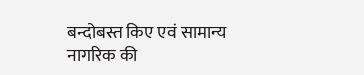बन्दोबस्त किए एवं सामान्य नागरिक की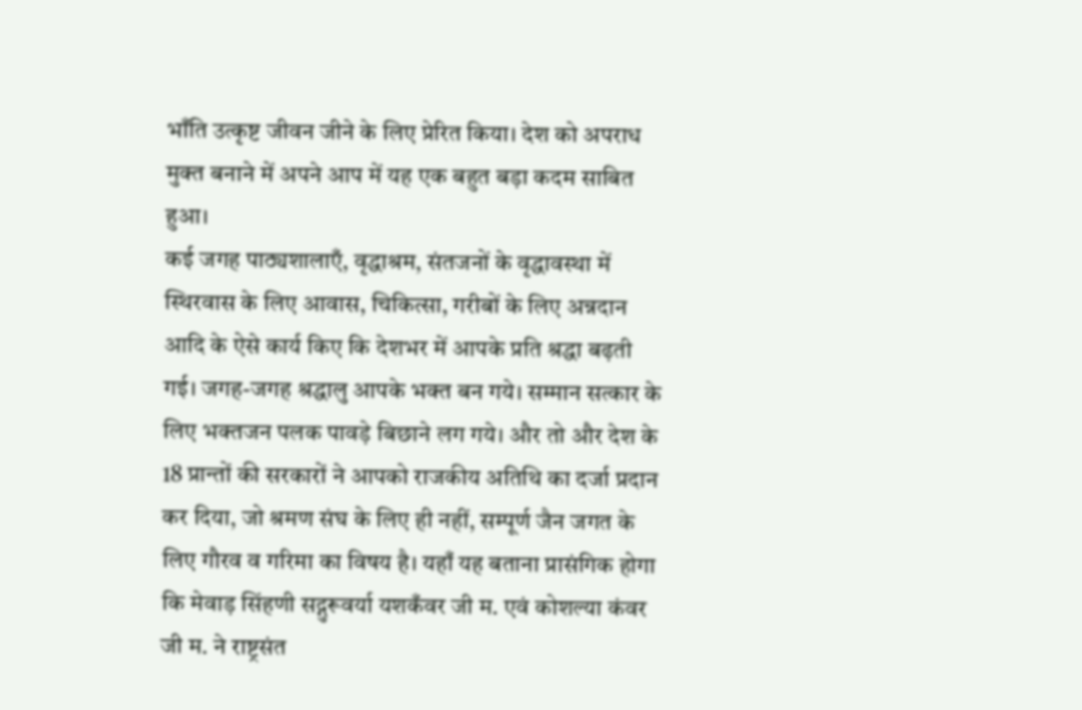भाँति उत्कृष्ट जीवन जीने के लिए प्रेरित किया। देश को अपराध मुक्त बनाने में अपने आप में यह एक बहुत बड़ा कदम साबित हुआ।
कई जगह पाठ्यशालाएँ, वृद्धाश्रम, संतजनों के वृद्धावस्था में स्थिरवास के लिए आवास, चिकित्सा, गरीबों के लिए अन्नदान आदि के ऐसे कार्य किए कि देशभर में आपके प्रति श्रद्धा बढ़ती गई। जगह-जगह श्रद्धालु आपके भक्त बन गये। सम्मान सत्कार के लिए भक्तजन पलक पावड़े बिछाने लग गये। और तो और देश के 18 प्रान्तों की सरकारों ने आपको राजकीय अतिथि का दर्जा प्रदान कर दिया, जो श्रमण संघ के लिए ही नहीं, सम्पूर्ण जैन जगत के लिए गौरव व गरिमा का विषय है। यहाँ यह बताना प्रासंगिक होगा कि मेवाड़ सिंहणी सद्गुरूवर्या यशकँवर जी म. एवं कोशल्या कंवर जी म. ने राष्ट्रसंत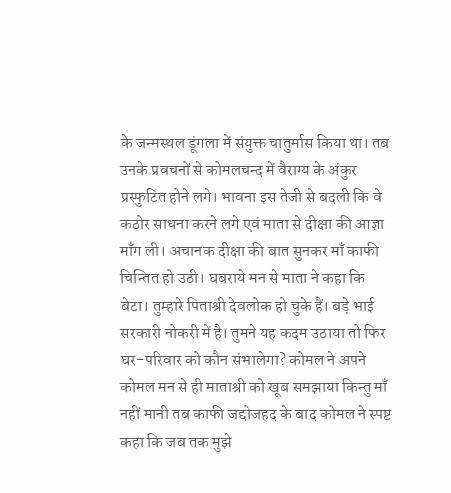के जन्मस्थल डूंगला में संयुक्त चातुर्मास किया था। तब उनके प्रवचनों से कोमलचन्द में वैराग्य के अंकुर प्रस्फुटित होने लगे। भावना इस तेजी से बदली कि वे कठोर साधना करने लगे एवं माता से दीक्षा की आज्ञा माँग ली। अचानक दीक्षा की बात सुनकर माँ काफी चिन्तित हो उठी। घबराये मन से माता ने कहा कि बेटा। तुम्हारे पिताश्री देवलोक हो चुके हैं। बड़े भाई सरकारी नोकरी में है। तुमने यह कदम उठाया तो फिर घर-परिवार को कौन संभालेगा? कोमल ने अपने कोमल मन से ही माताश्री को खूब समझाया किन्तु माँ नहीं मानी तब काफी जद्दोजहद के बाद कोमल ने स्पष्ट कहा कि जब तक मुझे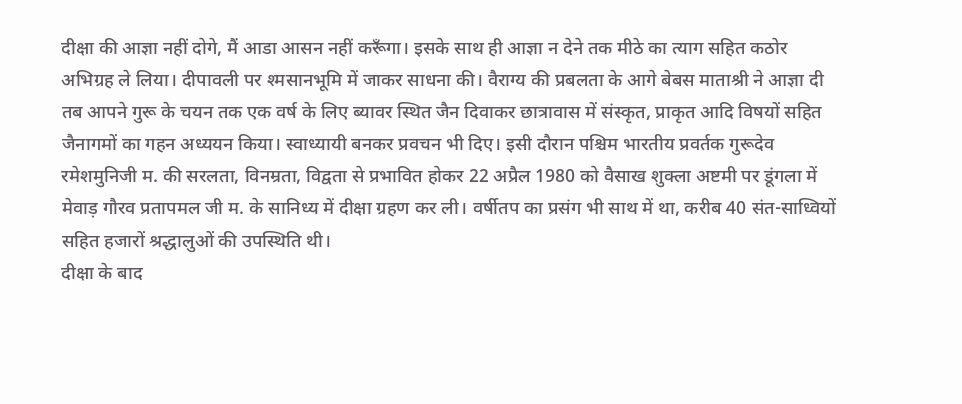दीक्षा की आज्ञा नहीं दोगे, मैं आडा आसन नहीं करूँगा। इसके साथ ही आज्ञा न देने तक मीठे का त्याग सहित कठोर अभिग्रह ले लिया। दीपावली पर श्मसानभूमि में जाकर साधना की। वैराग्य की प्रबलता के आगे बेबस माताश्री ने आज्ञा दी तब आपने गुरू के चयन तक एक वर्ष के लिए ब्यावर स्थित जैन दिवाकर छात्रावास में संस्कृत, प्राकृत आदि विषयों सहित जैनागमों का गहन अध्ययन किया। स्वाध्यायी बनकर प्रवचन भी दिए। इसी दौरान पश्चिम भारतीय प्रवर्तक गुरूदेव रमेशमुनिजी म. की सरलता, विनम्रता, विद्वता से प्रभावित होकर 22 अप्रैल 1980 को वैसाख शुक्ला अष्टमी पर डूंगला में मेवाड़ गौरव प्रतापमल जी म. के सानिध्य में दीक्षा ग्रहण कर ली। वर्षीतप का प्रसंग भी साथ में था, करीब 40 संत-साध्वियों सहित हजारों श्रद्धालुओं की उपस्थिति थी।
दीक्षा के बाद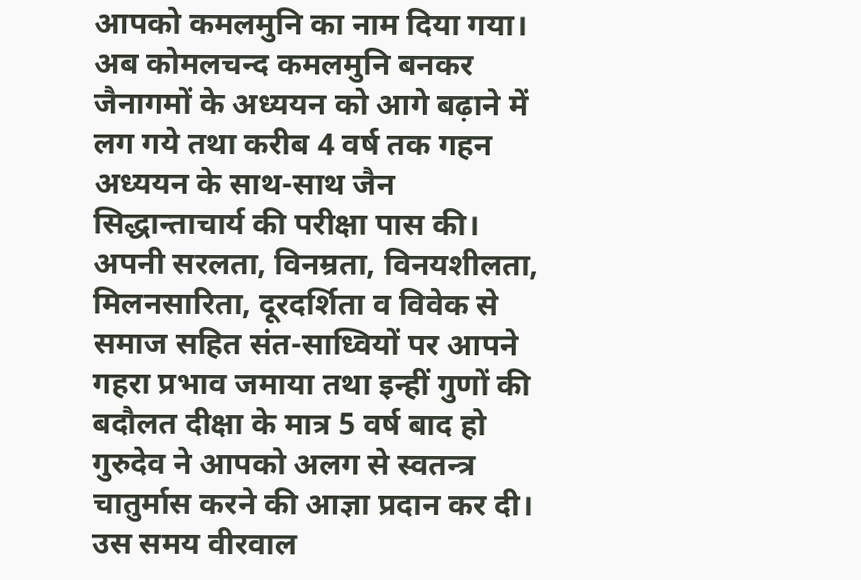आपको कमलमुनि का नाम दिया गया। अब कोमलचन्द कमलमुनि बनकर जैनागमों के अध्ययन को आगे बढ़ाने में लग गये तथा करीब 4 वर्ष तक गहन अध्ययन के साथ-साथ जैन सिद्धान्ताचार्य की परीक्षा पास की। अपनी सरलता, विनम्रता, विनयशीलता, मिलनसारिता, दूरदर्शिता व विवेक से समाज सहित संत-साध्वियों पर आपने गहरा प्रभाव जमाया तथा इन्हीं गुणों की बदौलत दीक्षा के मात्र 5 वर्ष बाद हो गुरुदेव ने आपको अलग से स्वतन्त्र चातुर्मास करने की आज्ञा प्रदान कर दी। उस समय वीरवाल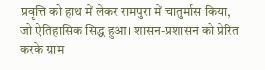प्रवृत्ति को हाथ में लेकर रामपुरा में चातुर्मास किया, जो ऐतिहासिक सिद्ध हुआ। शासन-प्रशासन को प्रेरित करके ग्राम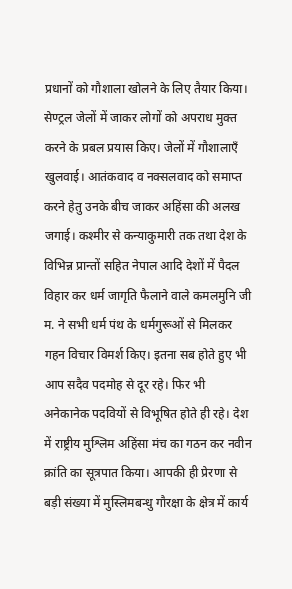प्रधानों को गौशाला खोलने के लिए तैयार किया। सेण्ट्रल जेलों में जाकर लोगों को अपराध मुक्त करने के प्रबल प्रयास किए। जेलों में गौशालाएँ खुलवाई। आतंकवाद व नक्सलवाद को समाप्त करने हेतु उनके बीच जाकर अहिंसा की अलख जगाई। कश्मीर से कन्याकुमारी तक तथा देश के विभिन्न प्रान्तों सहित नेपाल आदि देशों में पैदल विहार कर धर्म जागृति फैलाने वाले कमलमुनि जी म. ने सभी धर्म पंथ के धर्मगुरूओं से मिलकर गहन विचार विमर्श किए। इतना सब होते हुए भी आप सदैव पदमोह से दूर रहे। फिर भी अनेकानेक पदवियों से विभूषित होते ही रहे। देश में राष्ट्रीय मुश्लिम अहिंसा मंच का गठन कर नवीन क्रांति का सूत्रपात किया। आपकी ही प्रेरणा से बड़ी संख्या में मुस्लिमबन्धु गौरक्षा के क्षेत्र में कार्य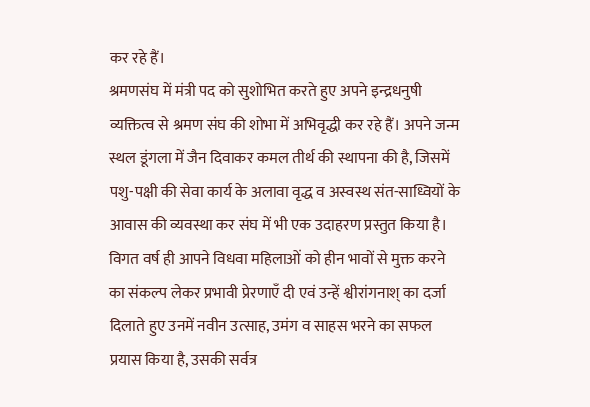कर रहे हैं।
श्रमणसंघ में मंत्री पद को सुशोभित करते हुए अपने इन्द्रधनुषी व्यक्तित्व से श्रमण संघ की शोभा में अभिवृद्धी कर रहे हैं। अपने जन्म स्थल डूंगला में जैन दिवाकर कमल तीर्थ की स्थापना की है, जिसमें पशु-पक्षी की सेवा कार्य के अलावा वृद्ध व अस्वस्थ संत-साध्वियों के आवास की व्यवस्था कर संघ में भी एक उदाहरण प्रस्तुत किया है।
विगत वर्ष ही आपने विधवा महिलाओं को हीन भावों से मुक्त करने का संकल्प लेकर प्रभावी प्रेरणाएँ दी एवं उन्हें श्वीरांगनाश् का दर्जा दिलाते हुए उनमें नवीन उत्साह, उमंग व साहस भरने का सफल प्रयास किया है, उसकी सर्वत्र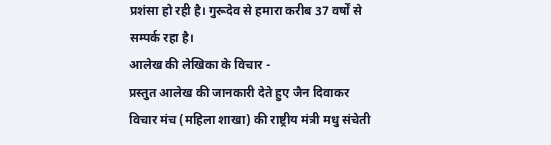प्रशंसा हो रही है। गुरूदेव से हमारा करीब 37 वर्षों से सम्पर्क रहा है।
आलेख की लेखिका के विचार -
प्रस्तुत आलेख की जानकारी देते हुए जैन दिवाकर विचार मंच (महिला शाखा) की राष्ट्रीय मंत्री मधु संचेती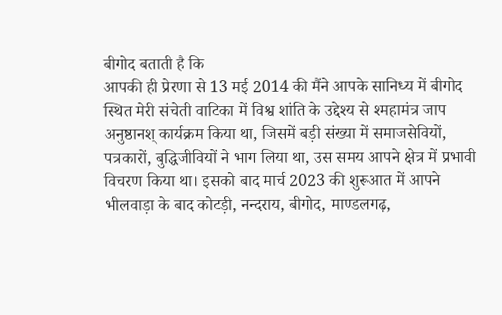बीगोद बताती है कि
आपकी ही प्रेरणा से 13 मई 2014 की मैंने आपके सानिध्य में बीगोद स्थित मेरी संचेती वाटिका में विश्व शांति के उद्देश्य से श्महामंत्र जाप अनुष्ठानश् कार्यक्रम किया था, जिसमें बड़ी संख्या में समाजसेवियों, पत्रकारों, बुद्धिजीवियों ने भाग लिया था, उस समय आपने क्षेत्र में प्रभावी विचरण किया था। इसको बाद मार्च 2023 की शुरूआत में आपने भीलवाड़ा के बाद कोटड़ी, नन्दराय, बीगोद, माण्डलगढ़,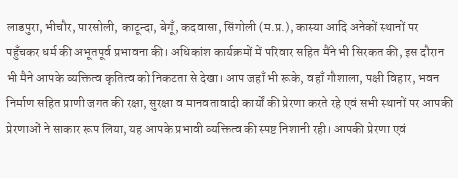लाडपुरा, भीचौर, पारसोली, काटून्दा, बेगूँ, कदवासा, सिंगोली (म.प्र.), कास्या आदि अनेकों स्थानों पर पहुँचकर धर्म की अभूतपूर्व प्रभावना की। अधिकांश कार्यक्रमों में परिवार सहित मैंने भी सिरकत की, इस दौरान भी मैने आपके व्यक्तित्व कृतित्व को निकटता से देखा। आप जहाँ भी रूके, वहाँ गौशाला, पक्षी विहार, भवन निर्माण सहित प्राणी जगत की रक्षा, सुरक्षा व मानवतावादी कार्यों की प्रेरणा करते रहे एवं सभी स्थानों पर आपकी प्रेरणाओं ने साकार रूप लिया, यह आपके प्रभावी व्यक्तित्व की स्पष्ट निशानी रही। आपकी प्रेरणा एवं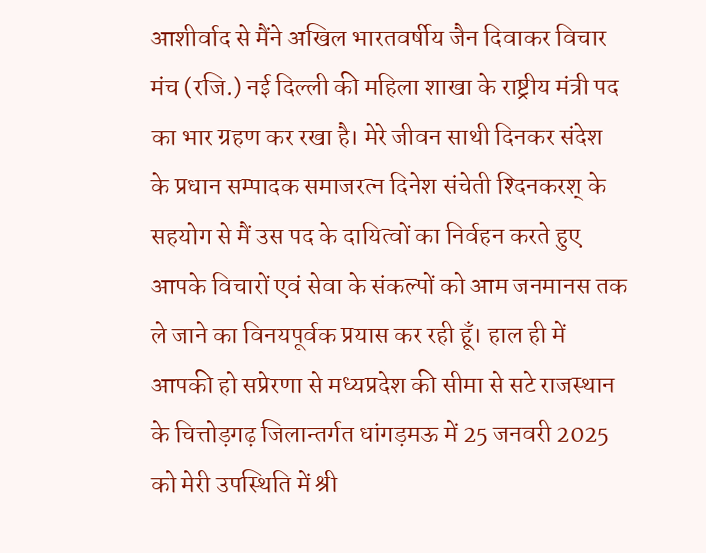आशीर्वाद से मैंने अखिल भारतवर्षीय जैन दिवाकर विचार मंच (रजि.) नई दिल्ली की महिला शाखा के राष्ट्रीय मंत्री पद का भार ग्रहण कर रखा है। मेरे जीवन साथी दिनकर संदेश के प्रधान सम्पादक समाजरत्न दिनेश संचेती श्दिनकरश् के सहयोग से मैं उस पद के दायित्वों का निर्वहन करते हुए आपके विचारों एवं सेवा के संकल्पों को आम जनमानस तक ले जाने का विनयपूर्वक प्रयास कर रही हूँ। हाल ही में आपकी हो सप्रेरणा से मध्यप्रदेश की सीमा से सटे राजस्थान के चित्तोड़गढ़ जिलान्तर्गत धांगड़मऊ में 25 जनवरी 2025 को मेरी उपस्थिति में श्री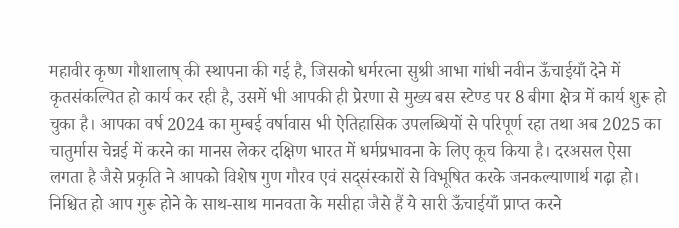महावीर कृष्ण गौशालाष् की स्थापना की गई है, जिसको धर्मरत्ना सुश्री आभा गांधी नवीन ऊँचाईयाँ देने में कृतसंकल्पित हो कार्य कर रही है, उसमें भी आपकी ही प्रेरणा से मुख्य बस स्टेण्ड पर 8 बीगा क्षेत्र में कार्य शुरू हो चुका है। आपका वर्ष 2024 का मुम्बई वर्षावास भी ऐतिहासिक उपलब्धियों से परिपूर्ण रहा तथा अब 2025 का चातुर्मास चेन्नई में करने का मानस लेकर दक्षिण भारत में धर्मप्रभावना के लिए कूच किया है। दरअसल ऐसा लगता है जैसे प्रकृति ने आपको विशेष गुण गौरव एवं सद्संस्कारों से विभूषित करके जनकल्याणार्थ गढ़ा हो। निश्चित हो आप गुरू होने के साथ-साथ मानवता के मसीहा जैसे हैं ये सारी ऊँचाईयाँ प्राप्त करने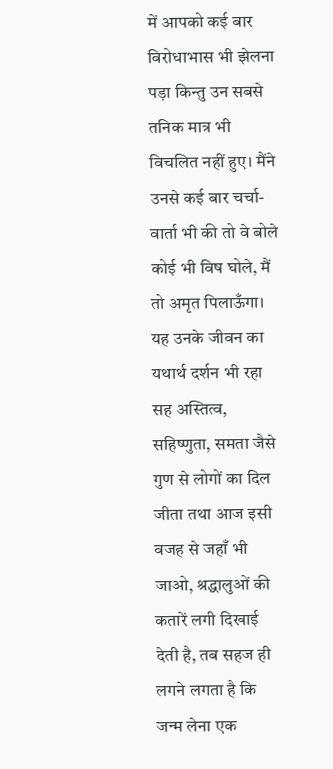में आपको कई बार विरोधाभास भी झेलना पड़ा किन्तु उन सबसे तनिक मात्र भी विचलित नहीं हुए। मैंने उनसे कई बार चर्चा-वार्ता भी की तो वे बोले कोई भी विष घोले, मैं तो अमृत पिलाऊँगा। यह उनके जीवन का यथार्थ दर्शन भी रहा सह अस्तित्व, सहिष्णुता, समता जैसे गुण से लोगों का दिल जीता तथा आज इसी वजह से जहाँ भी जाओ, श्रद्धालुओं की कतारें लगी दिखाई देती है, तब सहज ही लगने लगता है कि जन्म लेना एक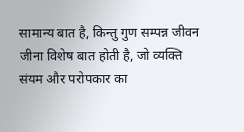सामान्य बात है, किन्तु गुण सम्पन्न जीवन जीना विशेष बात होती है, जो व्यक्ति संयम और परोपकार का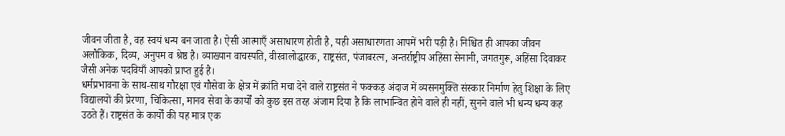जीवन जीता है, वह स्वयं धन्य बन जाता है। ऐसी आत्माएँ असाधारण होती है, यही असाधारणता आपमें भरी पड़ी है। निश्चित ही आपका जीवन अलौकिक, दिव्य, अनुपम व श्रेष्ठ है। व्याख्यान वाचस्पति, वीरवालोद्धारक, राष्ट्रसंत, पंजाबरत्न, अन्तर्राष्ट्रीय अहिंसा सेनानी, जगतगुरू, अहिंसा दिवाकर जैसी अनेक पदवियाँ आपको प्राप्त हुई है।
धर्मप्रभावना के साथ-साथ गौरक्षा एवं गौसेवा के क्षेत्र में क्रांति मचा देने वाले राष्ट्रसंत ने फक्कड़ अंदाज में व्यसनमुक्ति संस्कार निर्माण हेतु शिक्षा के लिए विद्यालयों की प्रेरणा, चिकित्सा, मानव सेवा के कार्यों को कुछ इस तरह अंजाम दिया है कि लाभान्वित होने वाले ही नहीं, सुनने वाले भी धन्य धन्य कह उठते हैं। राष्ट्रसंत के कार्यों की यह मात्र एक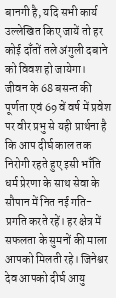बानगी है, यदि सभी कार्य उल्लेखित किए जायें तो हर कोई दाँतों तले अंगुली दबाने को विवश हो जायेगा।
जीवन के 68 बसन्त की पूर्णता एवं 69 वें वर्ष में प्रवेश पर वीर प्रभु से यही प्रार्थना है कि आप दीर्घ काल तक निरोगी रहते हुए इसी भाँति धर्म प्रेरणा के साथ सेवा के सौपान में नित नई गति-प्रगति करते रहें। हर क्षेत्र में सफलता के सुमनों की माला आपको मिलती रहे। जिनेश्वर देव आपको दीर्घ आयु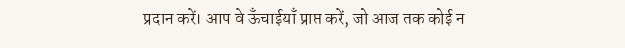प्रदान करें। आप वे ऊँचाईयाँ प्राप्त करें, जो आज तक कोई न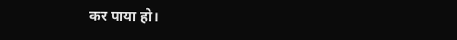कर पाया हो।